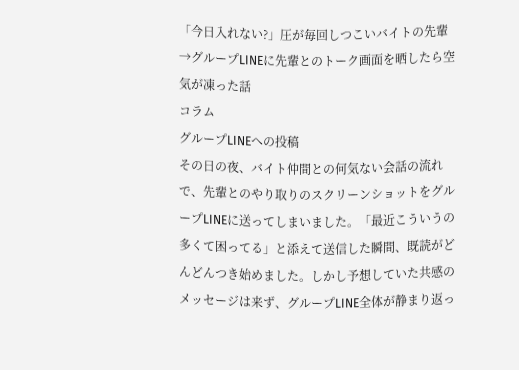「今日入れない?」圧が毎回しつこいバイトの先輩→グループLINEに先輩とのトーク画面を晒したら空気が凍った話
コラム
グループLINEへの投稿
その日の夜、バイト仲間との何気ない会話の流れで、先輩とのやり取りのスクリーンショットをグループLINEに送ってしまいました。「最近こういうの多くて困ってる」と添えて送信した瞬間、既読がどんどんつき始めました。しかし予想していた共感のメッセージは来ず、グループLINE全体が静まり返っ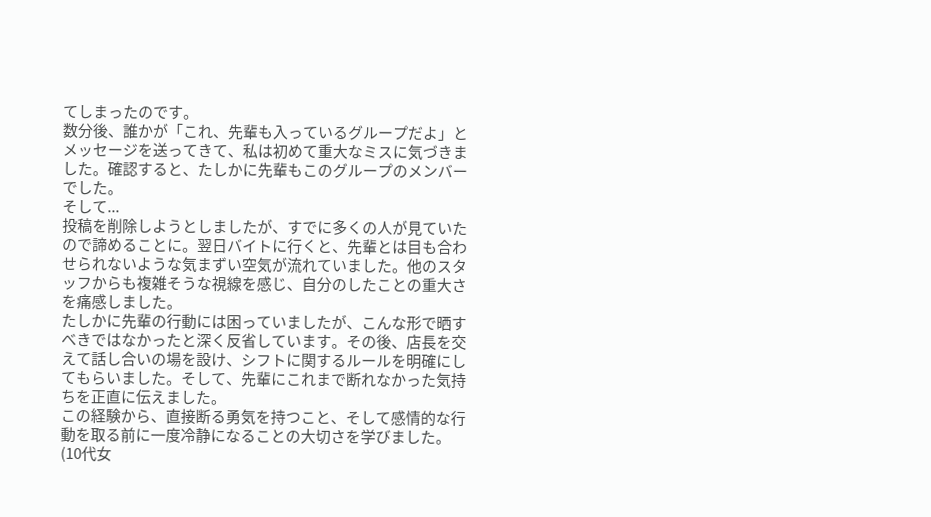てしまったのです。
数分後、誰かが「これ、先輩も入っているグループだよ」とメッセージを送ってきて、私は初めて重大なミスに気づきました。確認すると、たしかに先輩もこのグループのメンバーでした。
そして...
投稿を削除しようとしましたが、すでに多くの人が見ていたので諦めることに。翌日バイトに行くと、先輩とは目も合わせられないような気まずい空気が流れていました。他のスタッフからも複雑そうな視線を感じ、自分のしたことの重大さを痛感しました。
たしかに先輩の行動には困っていましたが、こんな形で晒すべきではなかったと深く反省しています。その後、店長を交えて話し合いの場を設け、シフトに関するルールを明確にしてもらいました。そして、先輩にこれまで断れなかった気持ちを正直に伝えました。
この経験から、直接断る勇気を持つこと、そして感情的な行動を取る前に一度冷静になることの大切さを学びました。
(10代女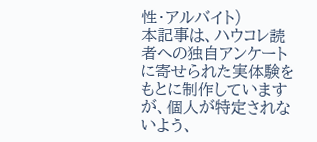性・アルバイト)
本記事は、ハウコレ読者への独自アンケートに寄せられた実体験をもとに制作していますが、個人が特定されないよう、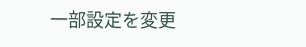一部設定を変更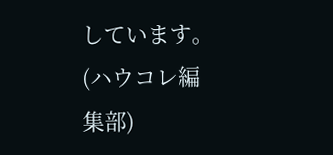しています。
(ハウコレ編集部)